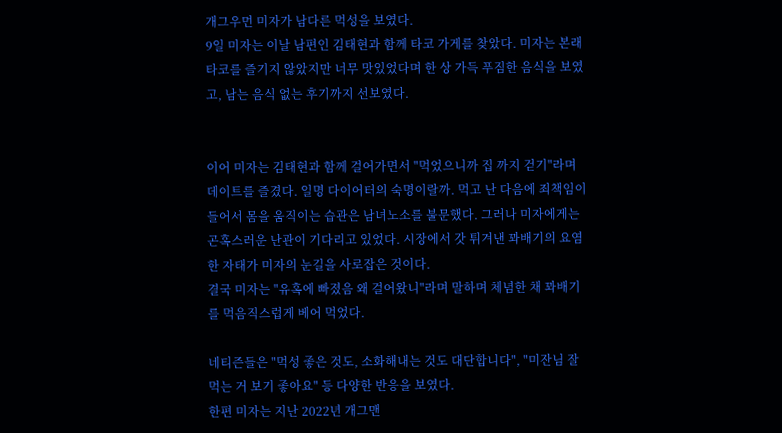개그우먼 미자가 남다른 먹성을 보였다.
9일 미자는 이날 남편인 김태현과 함께 타코 가게를 찾았다. 미자는 본래 타코를 즐기지 않았지만 너무 맛있었다며 한 상 가득 푸짐한 음식을 보였고, 남는 음식 없는 후기까지 선보였다.


이어 미자는 김태현과 함께 걸어가면서 "먹었으니까 집 까지 걷기"라며 데이트를 즐겼다. 일명 다이어터의 숙명이랄까. 먹고 난 다음에 죄책임이 들어서 몸을 움직이는 습관은 남녀노소를 불문했다. 그러나 미자에게는 곤혹스러운 난관이 기다리고 있었다. 시장에서 갓 튀겨낸 꽈배기의 요염한 자태가 미자의 눈길을 사로잡은 것이다.
결국 미자는 "유혹에 빠졌음 왜 걸어왔니"라며 말하며 체념한 채 꽈배기를 먹음직스럽게 베어 먹었다.

네티즌들은 "먹성 좋은 것도, 소화해내는 것도 대단합니다", "미잔님 잘 먹는 거 보기 좋아요" 등 다양한 반응을 보였다.
한편 미자는 지난 2022년 개그맨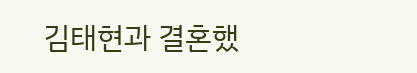김태현과 결혼했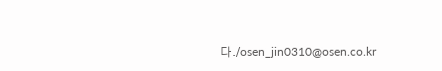다./osen_jin0310@osen.co.kr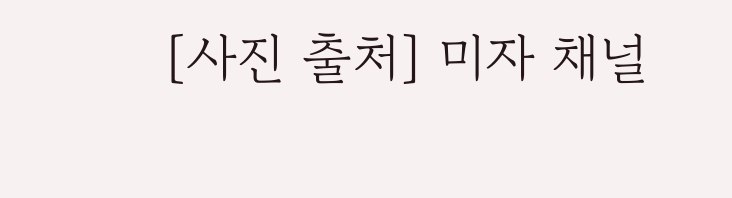[사진 출처] 미자 채널